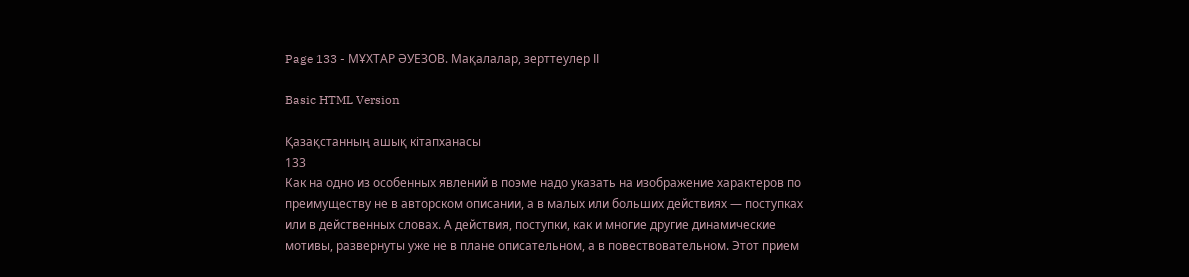Page 133 - МҰХТАР ӘУЕЗОВ. Мақалалар, зерттеулер ІІ

Basic HTML Version

Қазақстанның ашық кітапханасы
133
Как на одно из особенных явлений в поэме надо указать на изображение характеров по
преимуществу не в авторском описании, а в малых или больших действиях — поступках
или в действенных словах. А действия, поступки, как и многие другие динамические
мотивы, развернуты уже не в плане описательном, а в повествовательном. Этот прием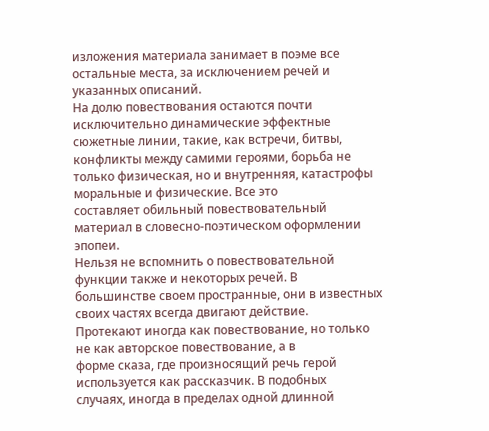изложения материала занимает в поэме все остальные места, за исключением речей и
указанных описаний.
На долю повествования остаются почти исключительно динамические эффектные
сюжетные линии, такие, как встречи, битвы, конфликты между самими героями, борьба не
только физическая, но и внутренняя, катастрофы моральные и физические. Все это
составляет обильный повествовательный материал в словесно-поэтическом оформлении
эпопеи.
Нельзя не вспомнить о повествовательной функции также и некоторых речей. В
большинстве своем пространные, они в известных своих частях всегда двигают действие.
Протекают иногда как повествование, но только не как авторское повествование, а в
форме сказа, где произносящий речь герой используется как рассказчик. В подобных
случаях, иногда в пределах одной длинной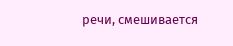речи, смешивается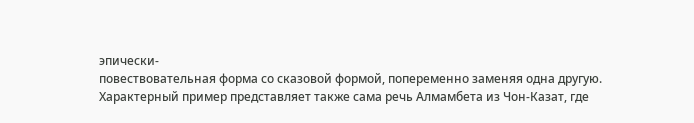эпически-
повествовательная форма со сказовой формой, попеременно заменяя одна другую.
Характерный пример представляет также сама речь Алмамбета из Чон-Казат, где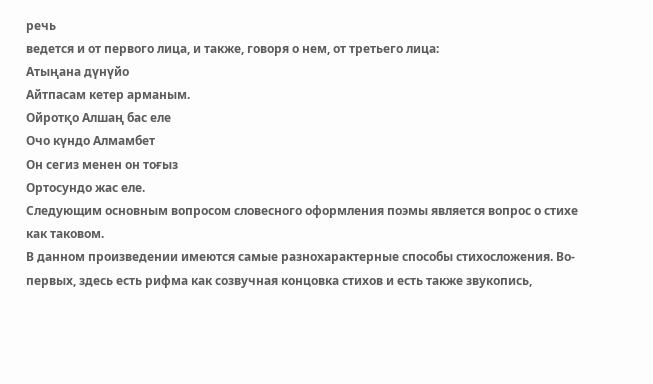речь
ведется и от первого лица, и также, говоря о нем, от третьего лица:
Атыңана дүнүйо
Айтпасам кетер арманым.
Ойротқо Алшаң бас еле
Очо күндо Алмамбет
Он сегиз менен он тоғыз
Ортосундо жас еле.
Следующим основным вопросом словесного оформления поэмы является вопрос о стихе
как таковом.
В данном произведении имеются самые разнохарактерные способы стихосложения. Во-
первых, здесь есть рифма как созвучная концовка стихов и есть также звукопись,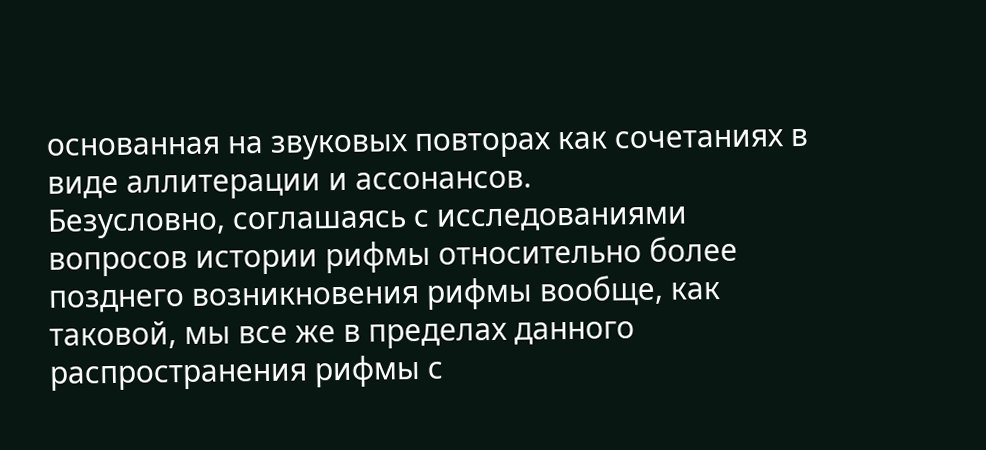основанная на звуковых повторах как сочетаниях в виде аллитерации и ассонансов.
Безусловно, соглашаясь с исследованиями вопросов истории рифмы относительно более
позднего возникновения рифмы вообще, как таковой, мы все же в пределах данного
распространения рифмы с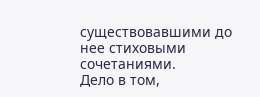существовавшими до нее стиховыми сочетаниями.
Дело в том,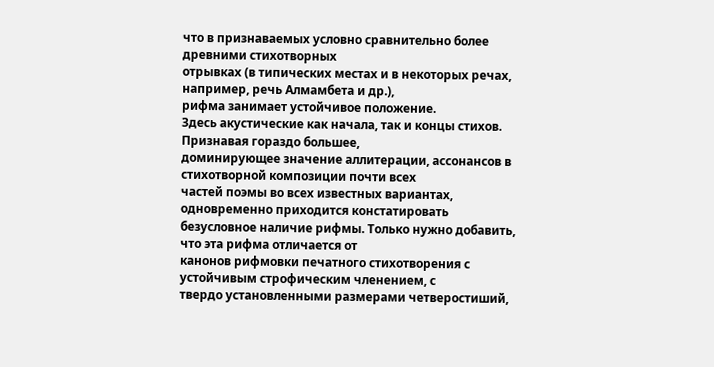что в признаваемых условно сравнительно более древними стихотворных
отрывках (в типических местах и в некоторых речах, например, речь Алмамбета и др.),
рифма занимает устойчивое положение.
Здесь акустические как начала, так и концы стихов. Признавая гораздо большее,
доминирующее значение аллитерации, ассонансов в стихотворной композиции почти всех
частей поэмы во всех известных вариантах, одновременно приходится констатировать
безусловное наличие рифмы. Только нужно добавить, что эта рифма отличается от
канонов рифмовки печатного стихотворения с устойчивым строфическим членением, с
твердо установленными размерами четверостиший,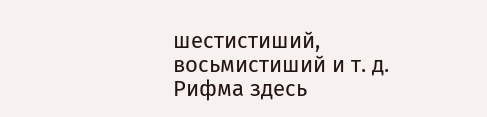шестистиший, восьмистиший и т. д.
Рифма здесь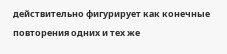действительно фигурирует как конечные повторения одних и тех же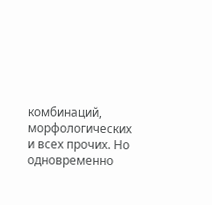комбинаций, морфологических и всех прочих. Но одновременно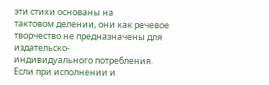эти стихи основаны на
тактовом делении, они как речевое творчество не предназначены для издательско-
индивидуального потребления. Если при исполнении и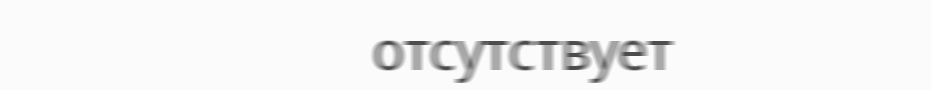отсутствует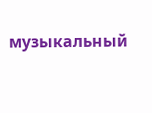музыкальный